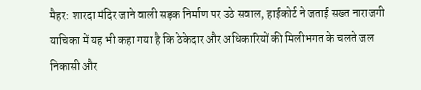मैहर: शारदा मंदिर जाने वाली सड़क निर्माण पर उठे सवाल, हाईकोर्ट ने जताई सख्त नाराजगी
याचिका में यह भी कहा गया है कि ठेकेदार और अधिकारियों की मिलीभगत के चलते जल निकासी और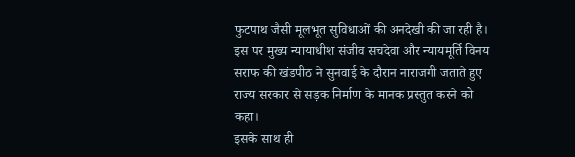फुटपाथ जैसी मूलभूत सुविधाओं की अनदेखी की जा रही है। इस पर मुख्य न्यायाधीश संजीव सचदेवा और न्यायमूर्ति विनय सराफ की खंडपीठ ने सुनवाई के दौरान नाराजगी जताते हुए राज्य सरकार से सड़क निर्माण के मानक प्रस्तुत करने को कहा।
इसके साथ ही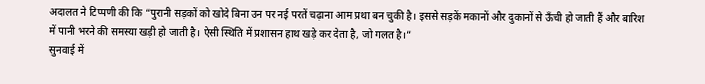अदालत ने टिप्पणी की कि “पुरानी सड़कों को खोदे बिना उन पर नई परतें चढ़ाना आम प्रथा बन चुकी है। इससे सड़कें मकानों और दुकानों से ऊँची हो जाती हैं और बारिश में पानी भरने की समस्या खड़ी हो जाती है। ऐसी स्थिति में प्रशासन हाथ खड़े कर देता है, जो गलत है।”
सुनवाई में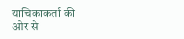याचिकाकर्ता की ओर से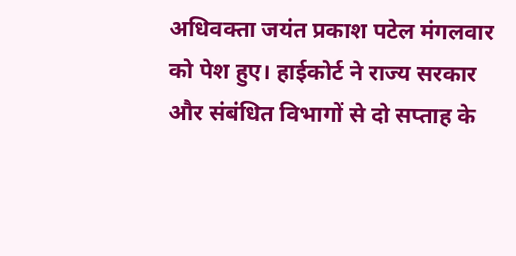अधिवक्ता जयंत प्रकाश पटेल मंगलवार को पेश हुए। हाईकोर्ट ने राज्य सरकार और संबंधित विभागों से दो सप्ताह के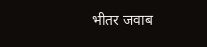भीतर जवाब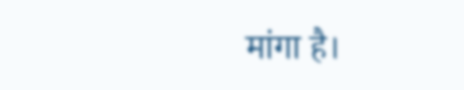मांगा है।